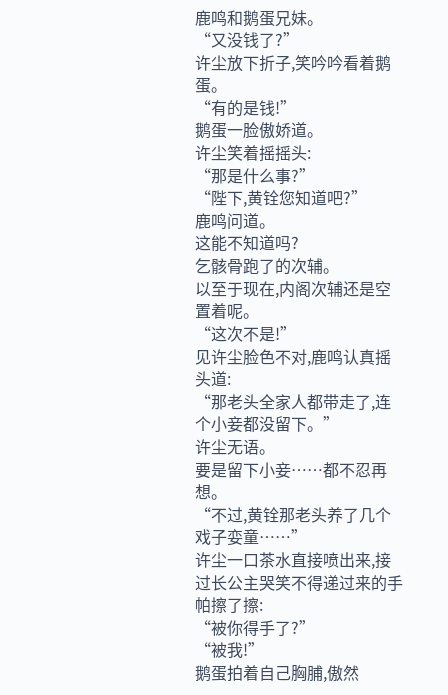鹿鸣和鹅蛋兄妹。
“又没钱了?”
许尘放下折子,笑吟吟看着鹅蛋。
“有的是钱!”
鹅蛋一脸傲娇道。
许尘笑着摇摇头:
“那是什么事?”
“陛下,黄铨您知道吧?”
鹿鸣问道。
这能不知道吗?
乞骸骨跑了的次辅。
以至于现在,内阁次辅还是空置着呢。
“这次不是!”
见许尘脸色不对,鹿鸣认真摇头道:
“那老头全家人都带走了,连个小妾都没留下。”
许尘无语。
要是留下小妾……都不忍再想。
“不过,黄铨那老头养了几个戏子娈童……”
许尘一口茶水直接喷出来,接过长公主哭笑不得递过来的手帕擦了擦:
“被你得手了?”
“被我!”
鹅蛋拍着自己胸脯,傲然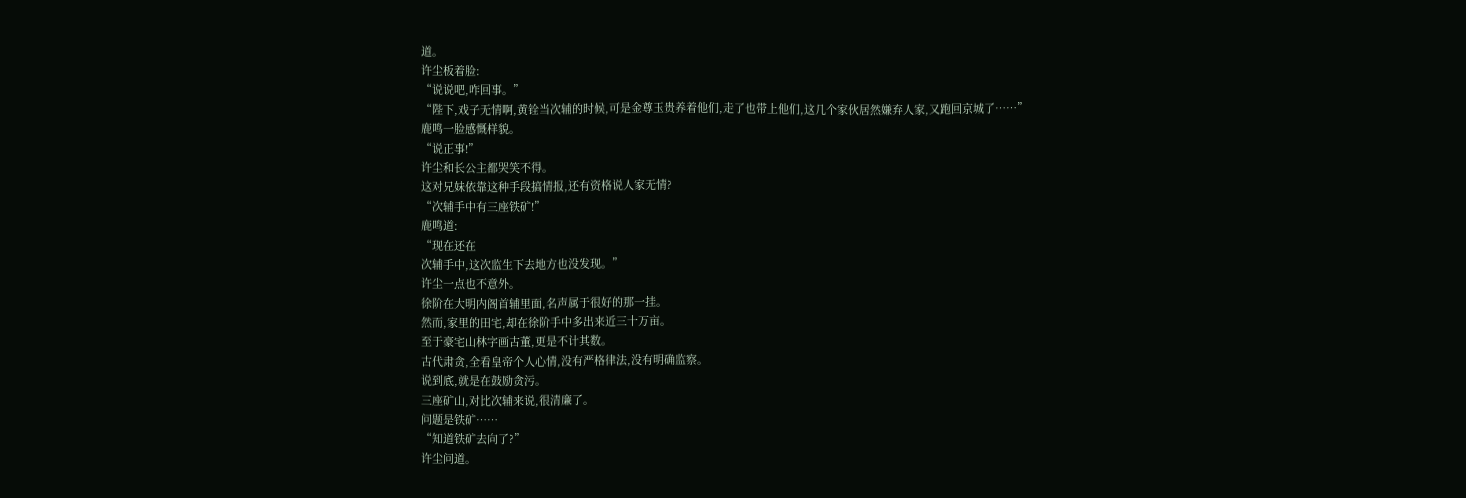道。
许尘板着脸:
“说说吧,咋回事。”
“陛下,戏子无情啊,黄铨当次辅的时候,可是金尊玉贵养着他们,走了也带上他们,这几个家伙居然嫌弃人家,又跑回京城了……”
鹿鸣一脸感慨样貌。
“说正事!”
许尘和长公主都哭笑不得。
这对兄妹依靠这种手段搞情报,还有资格说人家无情?
“次辅手中有三座铁矿!”
鹿鸣道:
“现在还在
次辅手中,这次监生下去地方也没发现。”
许尘一点也不意外。
徐阶在大明内阁首辅里面,名声属于很好的那一挂。
然而,家里的田宅,却在徐阶手中多出来近三十万亩。
至于豪宅山林字画古董,更是不计其数。
古代肃贪,全看皇帝个人心情,没有严格律法,没有明确监察。
说到底,就是在鼓励贪污。
三座矿山,对比次辅来说,很清廉了。
问题是铁矿……
“知道铁矿去向了?”
许尘问道。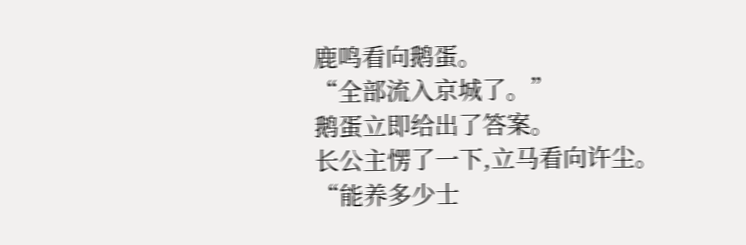鹿鸣看向鹅蛋。
“全部流入京城了。”
鹅蛋立即给出了答案。
长公主愣了一下,立马看向许尘。
“能养多少士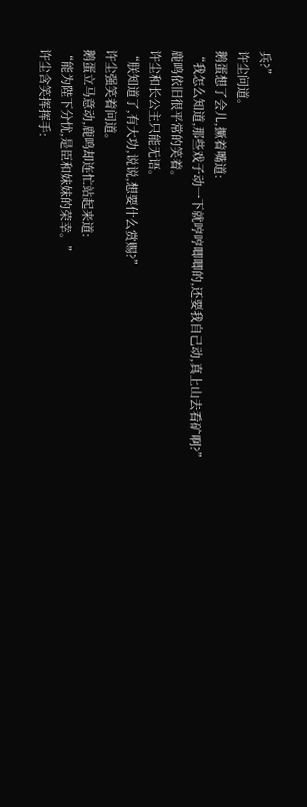兵?”
许尘问道。
鹅蛋想了会儿,撅着嘴道:
“我怎么知道,那些戏子动一下就哼哼唧唧的,还要我自己动,真上山去看矿啊?”
鹿鸣依旧很平常的笑着。
许尘和长公主只能无语。
“朕知道了,有大功,说说,想要什么赏赐?”
许尘强笑着问道。
鹅蛋立马意动,鹿鸣却连忙站起来道:
“能为陛下分忧,是臣和妹妹的荣幸。”
许尘含笑挥挥手: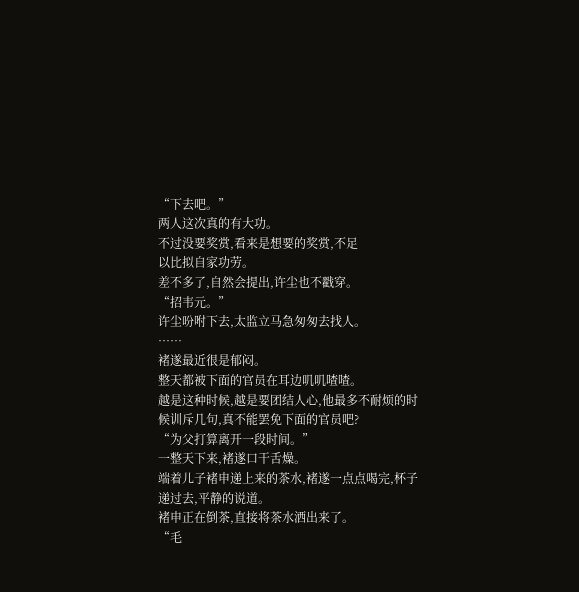“下去吧。”
两人这次真的有大功。
不过没要奖赏,看来是想要的奖赏,不足
以比拟自家功劳。
差不多了,自然会提出,许尘也不戳穿。
“招韦元。”
许尘吩咐下去,太监立马急匆匆去找人。
……
褚遂最近很是郁闷。
整天都被下面的官员在耳边叽叽喳喳。
越是这种时候,越是要团结人心,他最多不耐烦的时候训斥几句,真不能罢免下面的官员吧?
“为父打算离开一段时间。”
一整天下来,褚遂口干舌燥。
端着儿子褚申递上来的茶水,褚遂一点点喝完,杯子递过去,平静的说道。
褚申正在倒茶,直接将茶水洒出来了。
“毛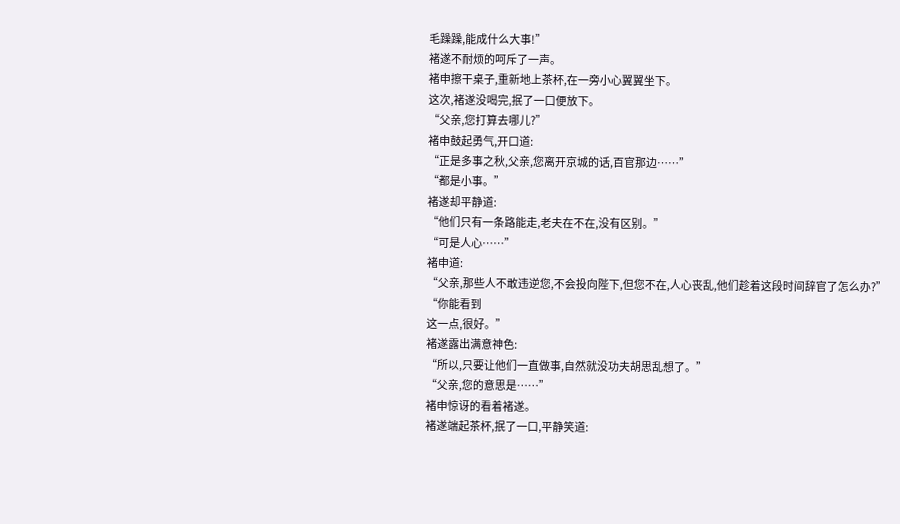毛躁躁,能成什么大事!”
褚遂不耐烦的呵斥了一声。
褚申擦干桌子,重新地上茶杯,在一旁小心翼翼坐下。
这次,褚遂没喝完,抿了一口便放下。
“父亲,您打算去哪儿?”
褚申鼓起勇气,开口道:
“正是多事之秋,父亲,您离开京城的话,百官那边……”
“都是小事。”
褚遂却平静道:
“他们只有一条路能走,老夫在不在,没有区别。”
“可是人心……”
褚申道:
“父亲,那些人不敢违逆您,不会投向陛下,但您不在,人心丧乱,他们趁着这段时间辞官了怎么办?”
“你能看到
这一点,很好。”
褚遂露出满意神色:
“所以,只要让他们一直做事,自然就没功夫胡思乱想了。”
“父亲,您的意思是……”
褚申惊讶的看着褚遂。
褚遂端起茶杯,抿了一口,平静笑道: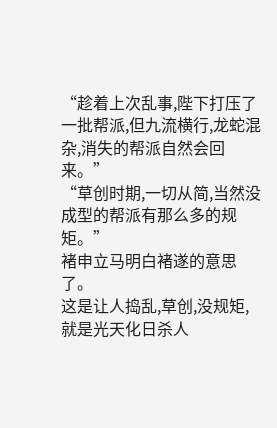“趁着上次乱事,陛下打压了一批帮派,但九流横行,龙蛇混杂,消失的帮派自然会回来。”
“草创时期,一切从简,当然没成型的帮派有那么多的规矩。”
褚申立马明白褚遂的意思了。
这是让人捣乱,草创,没规矩,就是光天化日杀人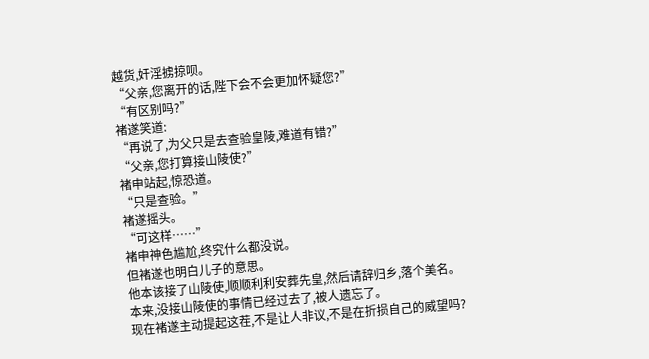越货,奸淫掳掠呗。
“父亲,您离开的话,陛下会不会更加怀疑您?”
“有区别吗?”
褚遂笑道:
“再说了,为父只是去查验皇陵,难道有错?”
“父亲,您打算接山陵使?”
褚申站起,惊恐道。
“只是查验。”
褚遂摇头。
“可这样……”
褚申神色尴尬,终究什么都没说。
但褚遂也明白儿子的意思。
他本该接了山陵使,顺顺利利安葬先皇,然后请辞归乡,落个美名。
本来,没接山陵使的事情已经过去了,被人遗忘了。
现在褚遂主动提起这茬,不是让人非议,不是在折损自己的威望吗?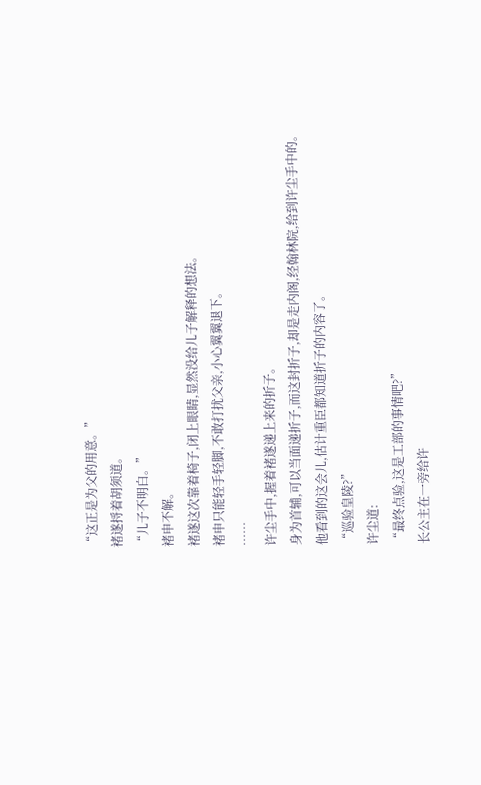“这正是为父的用意。”
褚遂捋着胡须道。
“儿子不明白。”
褚申不解。
褚遂这次靠着椅子,闭上眼睛,显然没给儿子解释的想法。
褚申只能轻手轻脚,不敢打扰父亲,小心翼翼退下。
……
许尘手中,握着褚遂递上来的折子。
身为首辅,可以当面递折子,而这封折子,却是走内阁,经翰林院,给到许尘手中的。
他看到的这会儿,估计重臣都知道折子的内容了。
“巡验皇陵?”
许尘道:
“最终点验,这是工部的事情吧?”
长公主在一旁给许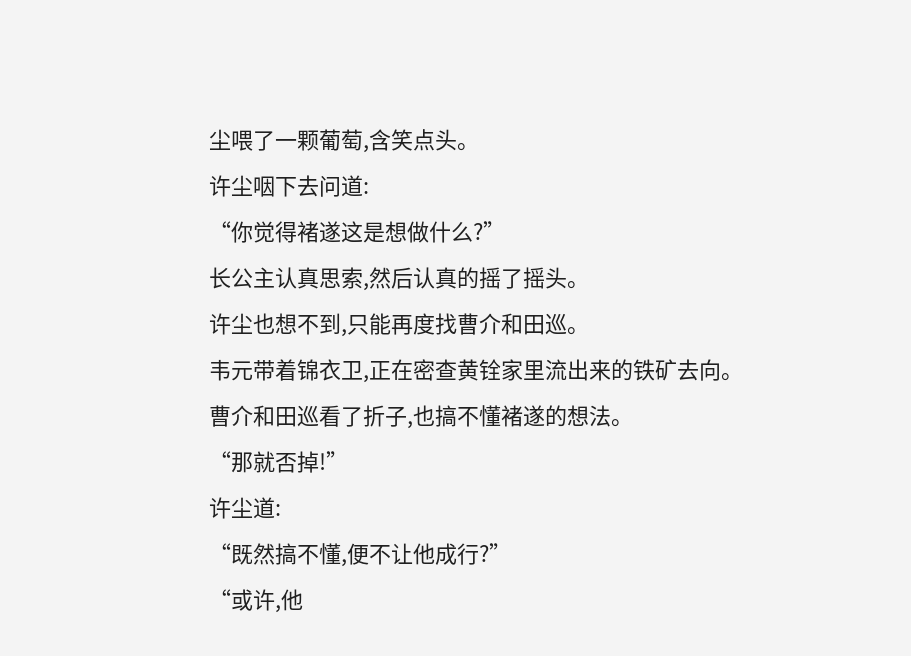尘喂了一颗葡萄,含笑点头。
许尘咽下去问道:
“你觉得褚遂这是想做什么?”
长公主认真思索,然后认真的摇了摇头。
许尘也想不到,只能再度找曹介和田巡。
韦元带着锦衣卫,正在密查黄铨家里流出来的铁矿去向。
曹介和田巡看了折子,也搞不懂褚遂的想法。
“那就否掉!”
许尘道:
“既然搞不懂,便不让他成行?”
“或许,他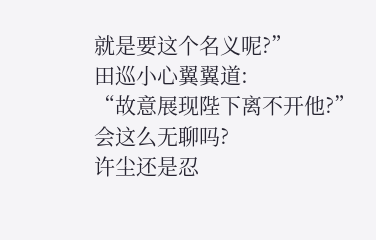就是要这个名义呢?”
田巡小心翼翼道:
“故意展现陛下离不开他?”
会这么无聊吗?
许尘还是忍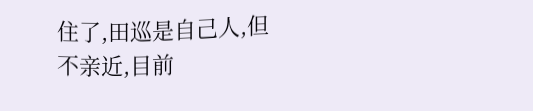住了,田巡是自己人,但不亲近,目前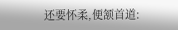还要怀柔,便颔首道: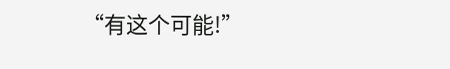“有这个可能!”